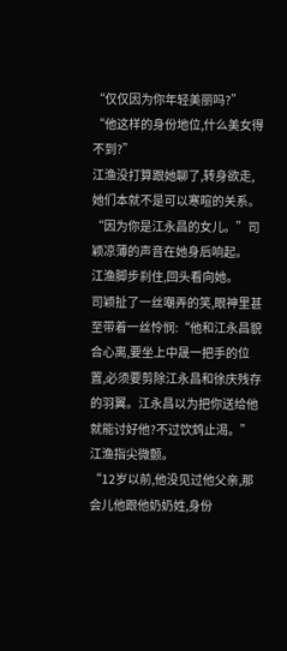“仅仅因为你年轻美丽吗?”
“他这样的身份地位,什么美女得不到?”
江渔没打算跟她聊了,转身欲走,她们本就不是可以寒暄的关系。
“因为你是江永昌的女儿。”司颖凉薄的声音在她身后响起。
江渔脚步刹住,回头看向她。
司颖扯了一丝嘲弄的笑,眼神里甚至带着一丝怜悯:“他和江永昌貌合心离,要坐上中晟一把手的位置,必须要剪除江永昌和徐庆残存的羽翼。江永昌以为把你送给他就能讨好他?不过饮鸩止渴。”
江渔指尖微颤。
“12岁以前,他没见过他父亲,那会儿他跟他奶奶姓,身份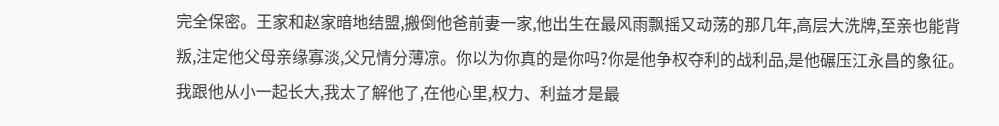完全保密。王家和赵家暗地结盟,搬倒他爸前妻一家,他出生在最风雨飘摇又动荡的那几年,高层大洗牌,至亲也能背叛,注定他父母亲缘寡淡,父兄情分薄凉。你以为你真的是你吗?你是他争权夺利的战利品,是他碾压江永昌的象征。我跟他从小一起长大,我太了解他了,在他心里,权力、利益才是最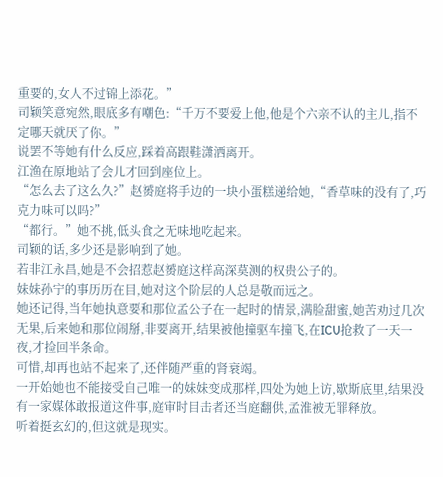重要的,女人不过锦上添花。”
司颖笑意宛然,眼底多有嘲色:“千万不要爱上他,他是个六亲不认的主儿,指不定哪天就厌了你。”
说罢不等她有什么反应,踩着高跟鞋潇洒离开。
江渔在原地站了会儿才回到座位上。
“怎么去了这么久?”赵赟庭将手边的一块小蛋糕递给她,“香草味的没有了,巧克力味可以吗?”
“都行。”她不挑,低头食之无味地吃起来。
司颖的话,多少还是影响到了她。
若非江永昌,她是不会招惹赵赟庭这样高深莫测的权贵公子的。
妹妹孙宁的事历历在目,她对这个阶层的人总是敬而远之。
她还记得,当年她执意要和那位孟公子在一起时的情景,满脸甜蜜,她苦劝过几次无果,后来她和那位闹掰,非要离开,结果被他撞驱车撞飞,在ICU抢救了一天一夜,才捡回半条命。
可惜,却再也站不起来了,还伴随严重的肾衰竭。
一开始她也不能接受自己唯一的妹妹变成那样,四处为她上访,歇斯底里,结果没有一家媒体敢报道这件事,庭审时目击者还当庭翻供,孟淮被无罪释放。
听着挺玄幻的,但这就是现实。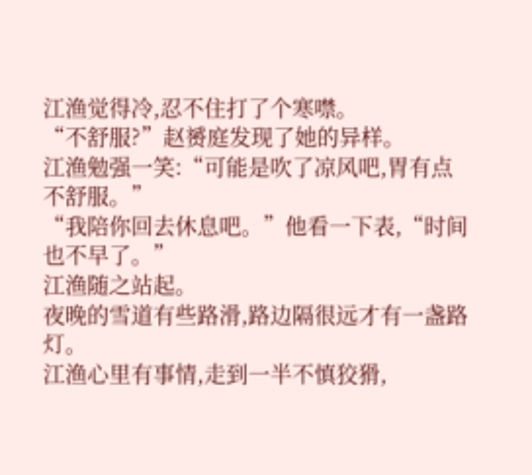江渔觉得冷,忍不住打了个寒噤。
“不舒服?”赵赟庭发现了她的异样。
江渔勉强一笑:“可能是吹了凉风吧,胃有点不舒服。”
“我陪你回去休息吧。”他看一下表,“时间也不早了。”
江渔随之站起。
夜晚的雪道有些路滑,路边隔很远才有一盏路灯。
江渔心里有事情,走到一半不慎狡猾,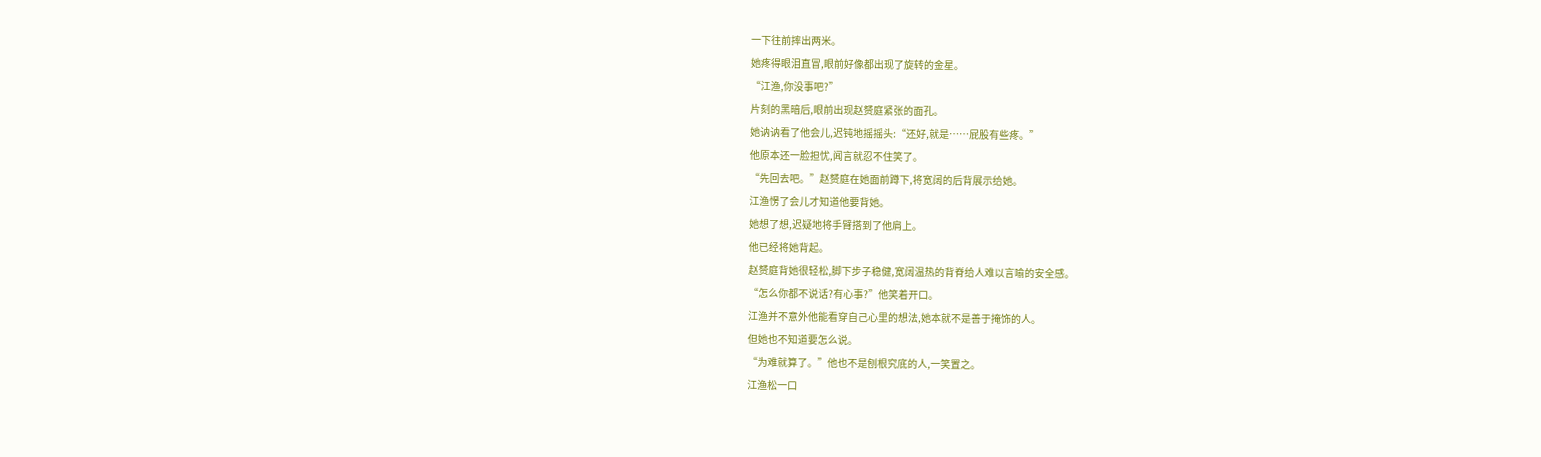一下往前摔出两米。
她疼得眼泪直冒,眼前好像都出现了旋转的金星。
“江渔,你没事吧?”
片刻的黑暗后,眼前出现赵赟庭紧张的面孔。
她讷讷看了他会儿,迟钝地摇摇头:“还好,就是……屁股有些疼。”
他原本还一脸担忧,闻言就忍不住笑了。
“先回去吧。”赵赟庭在她面前蹲下,将宽阔的后背展示给她。
江渔愣了会儿才知道他要背她。
她想了想,迟疑地将手臂搭到了他肩上。
他已经将她背起。
赵赟庭背她很轻松,脚下步子稳健,宽阔温热的背脊给人难以言喻的安全感。
“怎么你都不说话?有心事?”他笑着开口。
江渔并不意外他能看穿自己心里的想法,她本就不是善于掩饰的人。
但她也不知道要怎么说。
“为难就算了。”他也不是刨根究底的人,一笑置之。
江渔松一口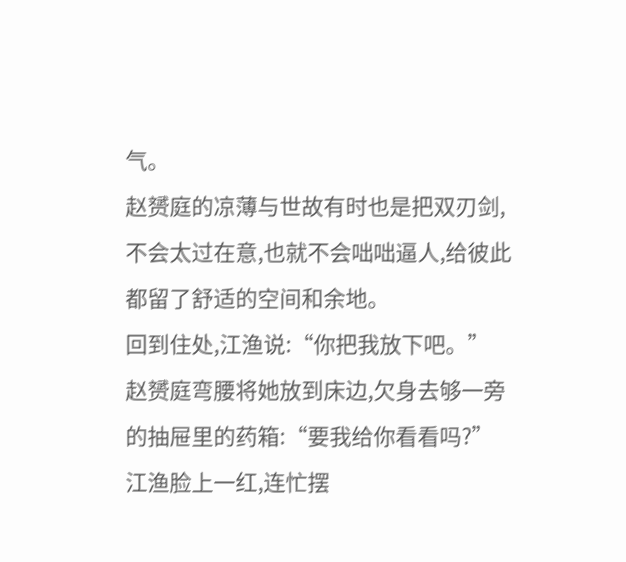气。
赵赟庭的凉薄与世故有时也是把双刃剑,不会太过在意,也就不会咄咄逼人,给彼此都留了舒适的空间和余地。
回到住处,江渔说:“你把我放下吧。”
赵赟庭弯腰将她放到床边,欠身去够一旁的抽屉里的药箱:“要我给你看看吗?”
江渔脸上一红,连忙摆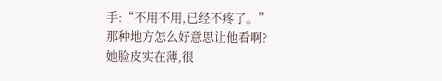手:“不用不用,已经不疼了。”
那种地方怎么好意思让他看啊?
她脸皮实在薄,很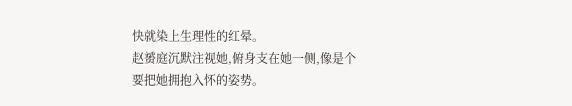快就染上生理性的红晕。
赵赟庭沉默注视她,俯身支在她一侧,像是个要把她拥抱入怀的姿势。